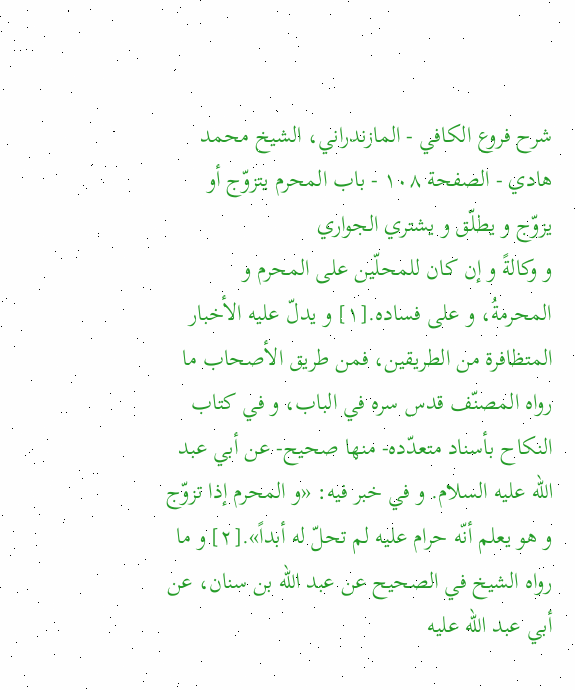شرح فروع الكافي - المازندراني، الشيخ محمد هادي - الصفحة ١٠٨ - باب المحرم يتزوّج أو يزوّج و يطلّق و يشتري الجواري
و وكالةً و إن كان للمحلّين على المحرم و المحرمةُ، و على فساده.[١] و يدلّ عليه الأخبار المتظافرة من الطريقين، فمن طريق الأصحاب ما رواه المصنّف قدس سره في الباب، و في كتاب النكاح بأسناد متعدّده- منها صحيح- عن أبي عبد اللّه عليه السلام. و في خبر فيه: «و المحرم إذا تزوّج و هو يعلم أنّه حرام عليه لم تحلّ له أبداً».[٢] و ما رواه الشيخ في الصحيح عن عبد اللّه بن سنان، عن أبي عبد اللّه عليه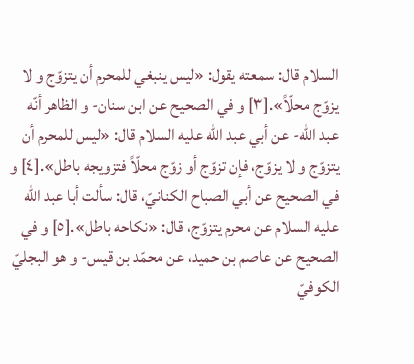السلام قال: سمعته يقول: «ليس ينبغي للمحرم أن يتزوّج و لا يزوّج محلّاً».[٣] و في الصحيح عن ابن سنان- و الظاهر أنّه عبد اللّه- عن أبي عبد اللّه عليه السلام قال: «ليس للمحرم أن يتزوّج و لا يزوّج، فإن تزوّج أو زوّج محلّاً فتزويجه باطل».[٤] و في الصحيح عن أبي الصباح الكنانيّ، قال: سألت أبا عبد اللّه عليه السلام عن محرم يتزوّج، قال: «نكاحه باطل».[٥] و في الصحيح عن عاصم بن حميد، عن محمّد بن قيس- و هو البجليّ الكوفيّ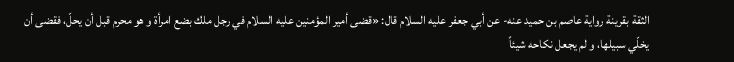الثقة بقرينة رواية عاصم بن حميد عنه- عن أبي جعفر عليه السلام قال: «قضى أمير المؤمنين عليه السلام في رجل ملك بضع امرأة و هو محرم قبل أن يحلّ، فقضى أن يخلّي سبيلها، و لم يجعل نكاحه شيئاً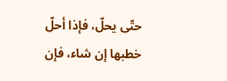حتّى يحلّ، فإذا أحلّ خطبها إن شاء، فإن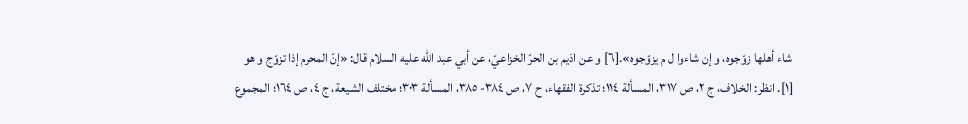شاء أهلها زوّجوه، و إن شاءوا ل م يزوّجوه».[٦] و عن ادَيم بن الحرّ الخزاعيّ، عن أبي عبد اللّه عليه السلام قال: «إنّ المحرم إذا تزوّج و هو
[١]. انظر: الخلاف، ج ٢، ص ٣١٧، المسألة ١١٤؛ تذكرة الفقهاء، ح ٧، ص ٣٨٤- ٣٨٥، المسألة ٣٠٣؛ مختلف الشيعة، ج ٤، ص ١٦٤؛ المجموع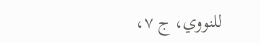للنووي، ج ٧،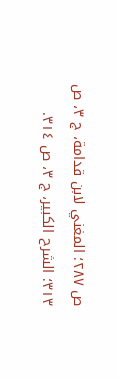ص ٢٨٧؛ المغني لابن قدامة، ج ٣، ص ٣١٣؛ الشرح الكبير، ج ٣، ص ٣١٤.